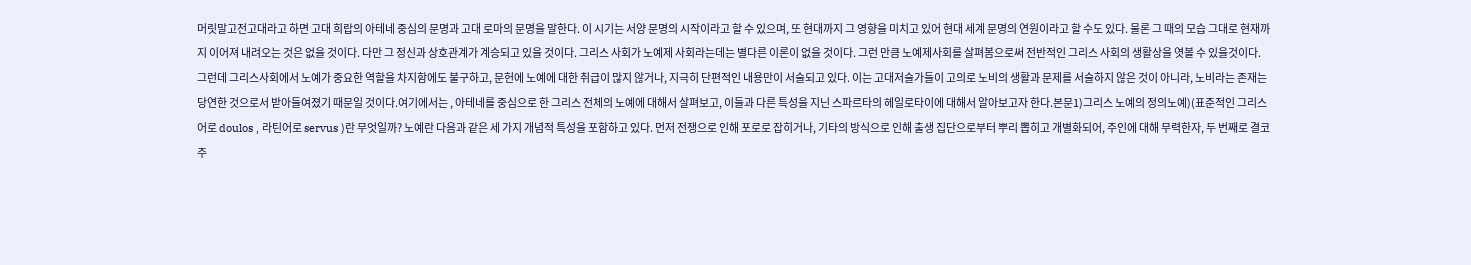머릿말고전고대라고 하면 고대 희랍의 아테네 중심의 문명과 고대 로마의 문명을 말한다. 이 시기는 서양 문명의 시작이라고 할 수 있으며, 또 현대까지 그 영향을 미치고 있어 현대 세계 문명의 연원이라고 할 수도 있다. 물론 그 때의 모습 그대로 현재까지 이어져 내려오는 것은 없을 것이다. 다만 그 정신과 상호관계가 계승되고 있을 것이다. 그리스 사회가 노예제 사회라는데는 별다른 이론이 없을 것이다. 그런 만큼 노예제사회를 살펴봄으로써 전반적인 그리스 사회의 생활상을 엿볼 수 있을것이다.그런데 그리스사회에서 노예가 중요한 역할을 차지함에도 불구하고, 문헌에 노예에 대한 취급이 많지 않거나, 지극히 단편적인 내용만이 서술되고 있다. 이는 고대저술가들이 고의로 노비의 생활과 문제를 서술하지 않은 것이 아니라, 노비라는 존재는 당연한 것으로서 받아들여졌기 때문일 것이다.여기에서는 , 아테네를 중심으로 한 그리스 전체의 노예에 대해서 살펴보고, 이들과 다른 특성을 지닌 스파르타의 헤일로타이에 대해서 알아보고자 한다.본문1)그리스 노예의 정의노예)(표준적인 그리스어로 doulos , 라틴어로 servus )란 무엇일까? 노예란 다음과 같은 세 가지 개념적 특성을 포함하고 있다. 먼저 전쟁으로 인해 포로로 잡히거나, 기타의 방식으로 인해 출생 집단으로부터 뿌리 뽑히고 개별화되어, 주인에 대해 무력한자, 두 번째로 결코 주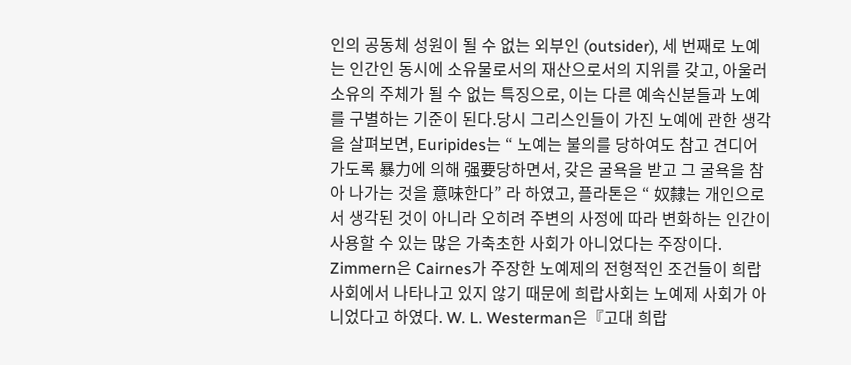인의 공동체 성원이 될 수 없는 외부인 (outsider), 세 번째로 노예는 인간인 동시에 소유물로서의 재산으로서의 지위를 갖고, 아울러 소유의 주체가 될 수 없는 특징으로, 이는 다른 예속신분들과 노예를 구별하는 기준이 된다.당시 그리스인들이 가진 노예에 관한 생각을 살펴보면, Euripides는 “ 노예는 불의를 당하여도 참고 견디어 가도록 暴力에 의해 强要당하면서, 갖은 굴욕을 받고 그 굴욕을 참아 나가는 것을 意味한다” 라 하였고, 플라톤은 “ 奴隸는 개인으로서 생각된 것이 아니라 오히려 주변의 사정에 따라 변화하는 인간이 사용할 수 있는 많은 가축초한 사회가 아니었다는 주장이다. Zimmern은 Cairnes가 주장한 노예제의 전형적인 조건들이 희랍사회에서 나타나고 있지 않기 때문에 희랍사회는 노예제 사회가 아니었다고 하였다. W. L. Westerman은『고대 희랍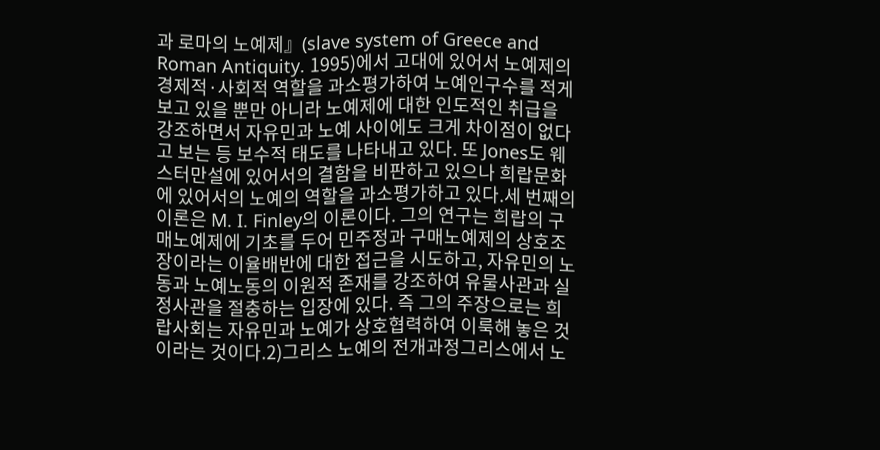과 로마의 노예제』(slave system of Greece and Roman Antiquity. 1995)에서 고대에 있어서 노예제의 경제적·사회적 역할을 과소평가하여 노예인구수를 적게 보고 있을 뿐만 아니라 노예제에 대한 인도적인 취급을 강조하면서 자유민과 노예 사이에도 크게 차이점이 없다고 보는 등 보수적 태도를 나타내고 있다. 또 Jones도 웨스터만설에 있어서의 결함을 비판하고 있으나 희랍문화에 있어서의 노예의 역할을 과소평가하고 있다.세 번째의 이론은 M. I. Finley의 이론이다. 그의 연구는 희랍의 구매노예제에 기초를 두어 민주정과 구매노예제의 상호조장이라는 이율배반에 대한 접근을 시도하고, 자유민의 노동과 노예노동의 이원적 존재를 강조하여 유물사관과 실정사관을 절충하는 입장에 있다. 즉 그의 주장으로는 희랍사회는 자유민과 노예가 상호협력하여 이룩해 놓은 것이라는 것이다.2)그리스 노예의 전개과정그리스에서 노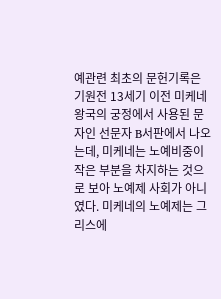예관련 최초의 문헌기록은 기원전 13세기 이전 미케네 왕국의 궁정에서 사용된 문자인 선문자 B서판에서 나오는데, 미케네는 노예비중이 작은 부분을 차지하는 것으로 보아 노예제 사회가 아니였다. 미케네의 노예제는 그리스에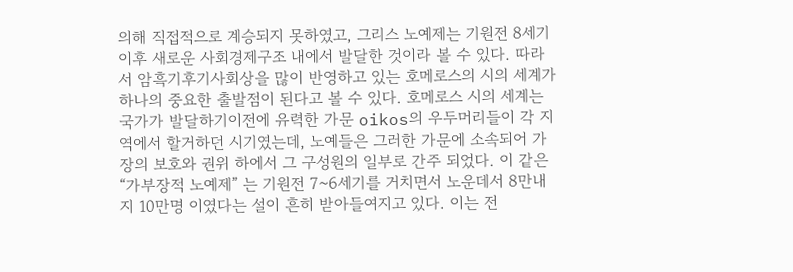의해 직접적으로 계승되지 못하였고, 그리스 노예제는 기원전 8세기 이후 새로운 사회경제구조 내에서 발달한 것이라 볼 수 있다. 따라서 암흑기후기사회상을 많이 반영하고 있는 호메로스의 시의 세계가 하나의 중요한 출발점이 된다고 볼 수 있다. 호메로스 시의 세계는 국가가 발달하기이전에 유력한 가문 oikos의 우두머리들이 각 지역에서 할거하던 시기였는데, 노예들은 그러한 가문에 소속되어 가장의 보호와 권위 하에서 그 구성원의 일부로 간주 되었다. 이 같은 “가부장적 노예제” 는 기원전 7~6세기를 거치면서 노운데서 8만내지 10만명 이였다는 설이 흔히 받아들여지고 있다. 이는 전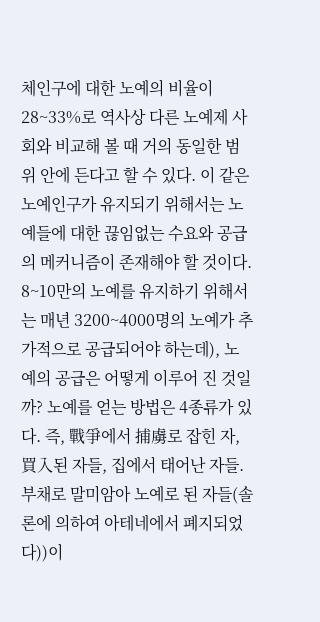체인구에 대한 노예의 비율이 28~33%로 역사상 다른 노예제 사회와 비교해 볼 때 거의 동일한 범위 안에 든다고 할 수 있다. 이 같은 노예인구가 유지되기 위해서는 노예들에 대한 끊임없는 수요와 공급의 메커니즘이 존재해야 할 것이다. 8~10만의 노예를 유지하기 위해서는 매년 3200~4000명의 노예가 추가적으로 공급되어야 하는데), 노예의 공급은 어떻게 이루어 진 것일까? 노예를 얻는 방법은 4종류가 있다. 즉, 戰爭에서 捕虜로 잡힌 자, 買入된 자들, 집에서 태어난 자들. 부채로 말미암아 노예로 된 자들(솔론에 의하여 아테네에서 폐지되었다))이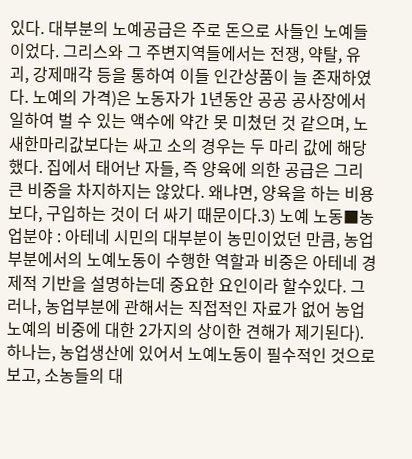있다. 대부분의 노예공급은 주로 돈으로 사들인 노예들이었다. 그리스와 그 주변지역들에서는 전쟁, 약탈, 유괴, 강제매각 등을 통하여 이들 인간상품이 늘 존재하였다. 노예의 가격)은 노동자가 1년동안 공공 공사장에서 일하여 벌 수 있는 액수에 약간 못 미쳤던 것 같으며, 노새한마리값보다는 싸고 소의 경우는 두 마리 값에 해당했다. 집에서 태어난 자들, 즉 양육에 의한 공급은 그리 큰 비중을 차지하지는 않았다. 왜냐면, 양육을 하는 비용보다, 구입하는 것이 더 싸기 때문이다.3) 노예 노동■농업분야 : 아테네 시민의 대부분이 농민이었던 만큼, 농업부분에서의 노예노동이 수행한 역할과 비중은 아테네 경제적 기반을 설명하는데 중요한 요인이라 할수있다. 그러나, 농업부분에 관해서는 직접적인 자료가 없어 농업노예의 비중에 대한 2가지의 상이한 견해가 제기된다). 하나는, 농업생산에 있어서 노예노동이 필수적인 것으로 보고, 소농들의 대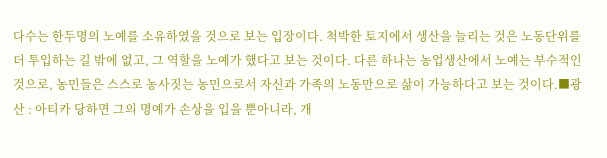다수는 한두명의 노예를 소유하였을 것으로 보는 입장이다. 척박한 토지에서 생산을 늘리는 것은 노동단위를 더 투입하는 길 밖에 없고, 그 역할을 노예가 했다고 보는 것이다. 다른 하나는 농업생산에서 노예는 부수적인 것으로, 농민들은 스스로 농사짓는 농민으로서 자신과 가족의 노동만으로 삶이 가능하다고 보는 것이다.■광산 : 아티카 당하면 그의 명예가 손상을 입을 뿐아니라, 개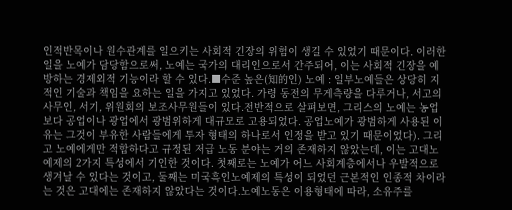인적반목이나 원수관계를 일으키는 사회적 긴장의 위험이 생길 수 있었기 때문이다. 이러한 일을 노예가 담당함으로써, 노예는 국가의 대리인으로서 간주되어, 이는 사회적 긴장을 예방하는 경제외적 기능이라 할 수 있다.■수준 높은(知的인) 노예 : 일부노예들은 상당히 지적인 기술과 책임을 요하는 일을 가지고 있었다. 가령 동전의 무게측량을 다루거나, 서고의 사무인, 서기, 위원회의 보조사무원들이 있다.전반적으로 살펴보면, 그리스의 노예는 농업보다 공업이나 광업에서 광범위하게 대규모로 고용되었다. 공업노예가 광범하게 사용된 이유는 그것이 부유한 사람들에게 투자 형태의 하나로서 인정을 받고 있기 때문이었다). 그리고 노예에게만 적합하다고 규정된 저급 노동 분야는 거의 존재하지 않았는데, 이는 고대노예제의 2가지 특성에서 기인한 것이다. 첫째로는 노예가 어느 사회계층에서나 우발적으로 생겨날 수 있다는 것이고, 둘째는 미국흑인노예제의 특성이 되었던 근본적인 인종적 차이라는 것은 고대에는 존재하지 않았다는 것이다.노예노동은 이용형태에 따라, 소유주를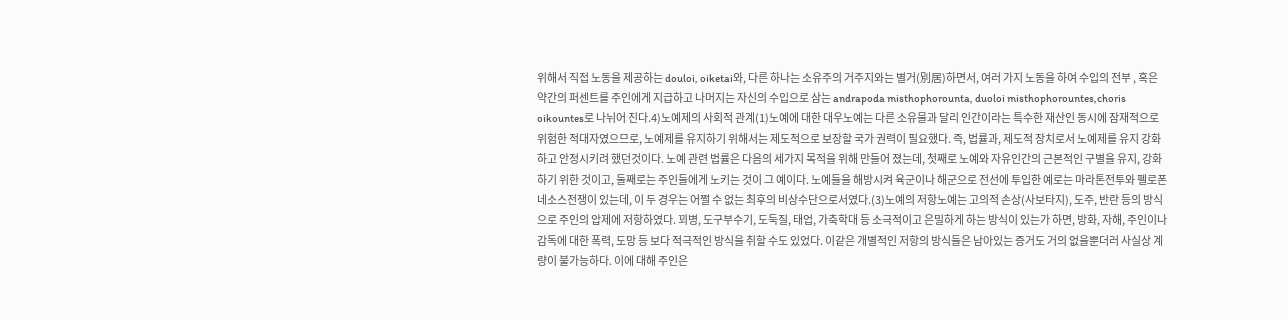위해서 직접 노동을 제공하는 douloi, oiketai와, 다른 하나는 소유주의 거주지와는 별거(別居)하면서, 여러 가지 노동을 하여 수입의 전부 , 혹은 약간의 퍼센트를 주인에게 지급하고 나머지는 자신의 수입으로 삼는 andrapoda misthophorounta, duoloi misthophorountes,choris oikountes로 나뉘어 진다.4)노예제의 사회적 관계(1)노예에 대한 대우노예는 다른 소유물과 달리 인간이라는 특수한 재산인 동시에 잠재적으로 위험한 적대자였으므로, 노예제를 유지하기 위해서는 제도적으로 보장할 국가 권력이 필요했다. 즉, 법률과, 제도적 장치로서 노예제를 유지 강화하고 안정시키려 했던것이다. 노예 관련 법률은 다음의 세가지 목적을 위해 만들어 졌는데, 첫째로 노예와 자유인간의 근본적인 구별을 유지, 강화하기 위한 것이고, 둘째로는 주인들에게 노키는 것이 그 예이다. 노예들을 해방시켜 육군이나 해군으로 전선에 투입한 예로는 마라톤전투와 펠로폰네소스전쟁이 있는데, 이 두 경우는 어쩔 수 없는 최후의 비상수단으로서였다.(3)노예의 저항노예는 고의적 손상(사보타지), 도주, 반란 등의 방식으로 주인의 압제에 저항하였다. 꾀병, 도구부수기, 도둑질, 태업, 가축학대 등 소극적이고 은밀하게 하는 방식이 있는가 하면, 방화, 자해, 주인이나 감독에 대한 폭력, 도망 등 보다 적극적인 방식을 취할 수도 있었다. 이같은 개별적인 저항의 방식들은 남아있는 증거도 거의 없을뿐더러 사실상 계량이 불가능하다. 이에 대해 주인은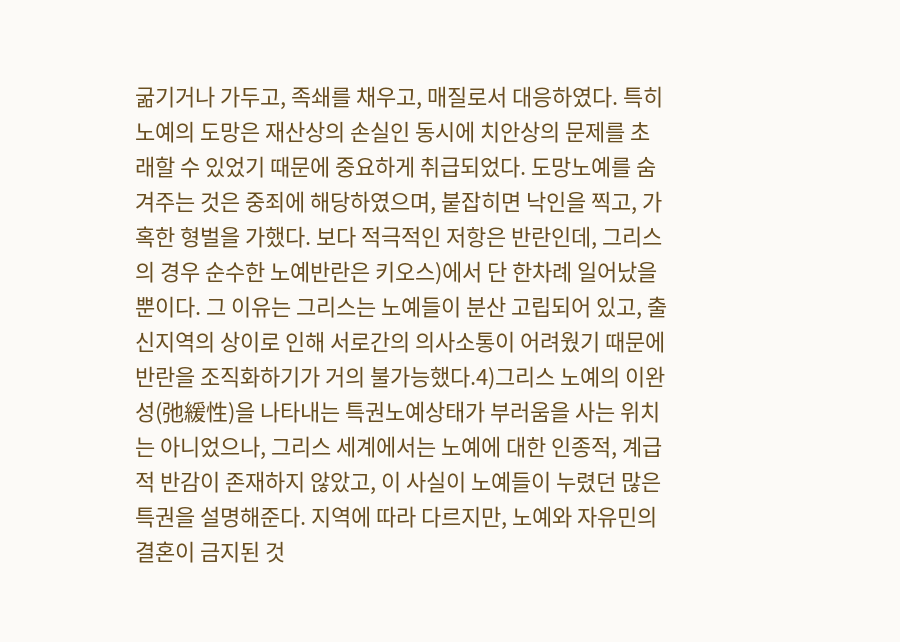굶기거나 가두고, 족쇄를 채우고, 매질로서 대응하였다. 특히 노예의 도망은 재산상의 손실인 동시에 치안상의 문제를 초래할 수 있었기 때문에 중요하게 취급되었다. 도망노예를 숨겨주는 것은 중죄에 해당하였으며, 붙잡히면 낙인을 찍고, 가혹한 형벌을 가했다. 보다 적극적인 저항은 반란인데, 그리스의 경우 순수한 노예반란은 키오스)에서 단 한차례 일어났을 뿐이다. 그 이유는 그리스는 노예들이 분산 고립되어 있고, 출신지역의 상이로 인해 서로간의 의사소통이 어려웠기 때문에 반란을 조직화하기가 거의 불가능했다.4)그리스 노예의 이완성(弛緩性)을 나타내는 특권노예상태가 부러움을 사는 위치는 아니었으나, 그리스 세계에서는 노예에 대한 인종적, 계급적 반감이 존재하지 않았고, 이 사실이 노예들이 누렸던 많은 특권을 설명해준다. 지역에 따라 다르지만, 노예와 자유민의 결혼이 금지된 것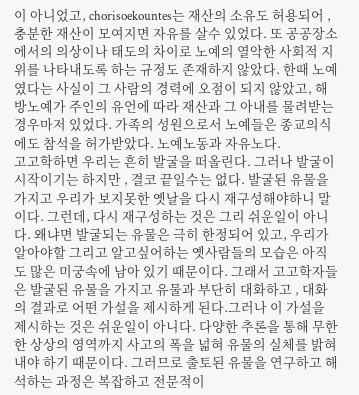이 아니었고, chorisoekountes는 재산의 소유도 허용되어 , 충분한 재산이 모여지면 자유를 살수 있었다. 또 공공장소에서의 의상이나 태도의 차이로 노예의 열악한 사회적 지위를 나타내도록 하는 규정도 존재하지 않았다. 한때 노예였다는 사실이 그 사람의 경력에 오점이 되지 않았고, 해방노예가 주인의 유언에 따라 재산과 그 아내를 물려받는 경우마저 있었다. 가족의 성원으로서 노예들은 종교의식에도 참석을 허가받았다. 노예노동과 자유노다.
고고학하면 우리는 흔히 발굴을 떠올린다. 그러나 발굴이 시작이기는 하지만 , 결코 끝일수는 없다. 발굴된 유물을 가지고 우리가 보지못한 옛날을 다시 재구성해야하니 말이다. 그런데, 다시 재구성하는 것은 그리 쉬운일이 아니다. 왜냐면 발굴되는 유물은 극히 한정되어 있고, 우리가 알아야할 그리고 알고싶어하는 옛사람들의 모습은 아직도 많은 미궁속에 남아 있기 때문이다. 그래서 고고학자들은 발굴된 유물을 가지고 유물과 부단히 대화하고 , 대화의 결과로 어떤 가설을 제시하게 된다.그러나 이 가설을 제시하는 것은 쉬운일이 아니다. 다양한 추론을 통해 무한한 상상의 영역까지 사고의 폭을 넓혀 유물의 실체를 밝혀내야 하기 때문이다. 그러므로 출토된 유물을 연구하고 해석하는 과정은 복잡하고 전문적이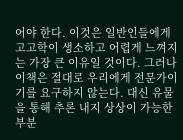어야 한다. 이것은 일반인들에게 고고학이 생소하고 어렵게 느껴지는 가장 큰 이유일 것이다. 그러나 이책은 절대로 우리에게 전문가이기를 요구하지 않는다. 대신 유물을 통해 추론 내지 상상이 가능한 부분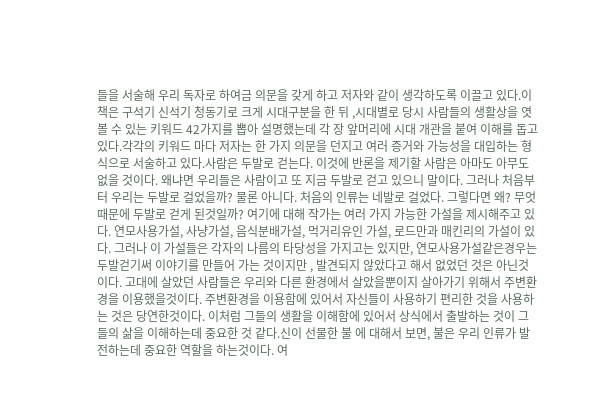들을 서술해 우리 독자로 하여금 의문을 갖게 하고 저자와 같이 생각하도록 이끌고 있다.이 책은 구석기 신석기 청동기로 크게 시대구분을 한 뒤 ,시대별로 당시 사람들의 생활상을 엿볼 수 있는 키워드 42가지를 뽑아 설명했는데 각 장 앞머리에 시대 개관을 붙여 이해를 돕고 있다.각각의 키워드 마다 저자는 한 가지 의문을 던지고 여러 증거와 가능성을 대입하는 형식으로 서술하고 있다.사람은 두발로 걷는다. 이것에 반론을 제기할 사람은 아마도 아무도 없을 것이다. 왜냐면 우리들은 사람이고 또 지금 두발로 걷고 있으니 말이다. 그러나 처음부터 우리는 두발로 걸었을까? 물론 아니다. 처음의 인류는 네발로 걸었다. 그렇다면 왜? 무엇 때문에 두발로 걷게 된것일까? 여기에 대해 작가는 여러 가지 가능한 가설을 제시해주고 있다. 연모사용가설, 사냥가설, 음식분배가설, 먹거리유인 가설, 로드만과 매킨리의 가설이 있다. 그러나 이 가설들은 각자의 나름의 타당성을 가지고는 있지만, 연모사용가설같은경우는 두발걷기써 이야기를 만들어 가는 것이지만 , 발견되지 않았다고 해서 없었던 것은 아닌것이다. 고대에 살았던 사람들은 우리와 다른 환경에서 살았을뿐이지 살아가기 위해서 주변환경을 이용했을것이다. 주변환경을 이용함에 있어서 자신들이 사용하기 편리한 것을 사용하는 것은 당연한것이다. 이처럼 그들의 생활을 이해함에 있어서 상식에서 출발하는 것이 그들의 삶을 이해하는데 중요한 것 같다.신이 선물한 불 에 대해서 보면, 불은 우리 인류가 발전하는데 중요한 역할을 하는것이다. 여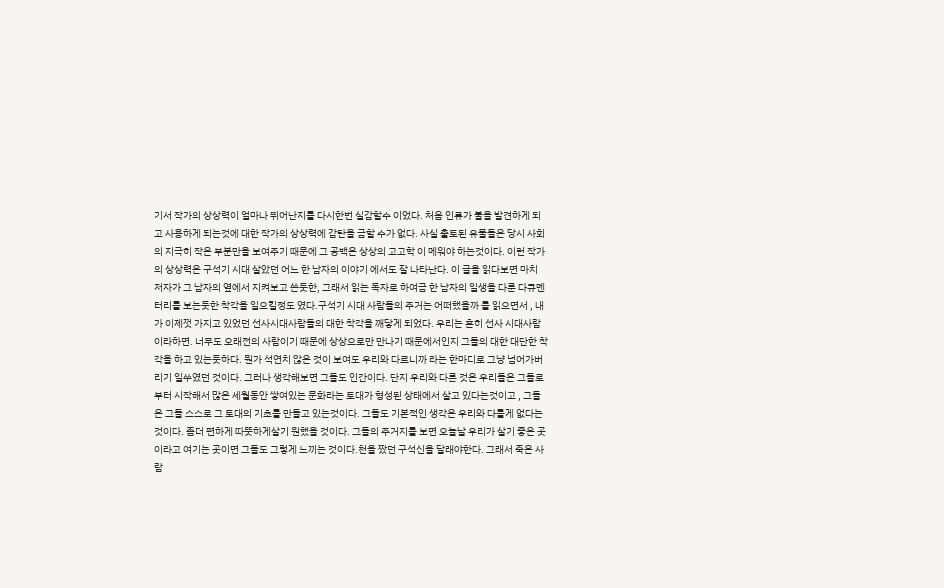기서 작가의 상상력이 얼마나 뛰어난지를 다시한번 실감할수 이었다. 처음 인류가 불을 발견하게 되고 사용하게 되는것에 대한 작가의 상상력에 감탄을 금할 수가 없다. 사실 출토된 유물들은 당시 사회의 지극히 작은 부분만을 보여주기 때문에 그 공백은 상상의 고고학 이 메워야 하는것이다. 이런 작가의 상상력은 구석기 시대 살았던 어느 한 남자의 이야기 에서도 잘 나타난다. 이 글을 읽다보면 마치 저자가 그 남자의 옆에서 지켜보고 쓴듯한, 그래서 읽는 독자로 하여금 한 남자의 일생을 다룬 다큐멘터리를 보는듯한 착각을 일으킬정도 였다.구석기 시대 사람들의 주거는 어떠했을까 를 읽으면서 , 내가 이제껏 가지고 있었던 선사시대사람들의 대한 착각을 깨닿게 되었다. 우리는 흔히 선사 시대사람이라하면. 너무도 오래전의 사람이기 때문에 상상으로만 만나기 때문에서인지 그들의 대한 대단한 착각을 하고 있는듯하다. 뭔가 석연치 않은 것이 보여도 우리와 다르니까 라는 한마디로 그냥 넘어가버리기 일쑤였던 것이다. 그러나 생각해보면 그들도 인간이다. 단지 우리와 다른 것은 우리들은 그들로부터 시작해서 많은 세월동안 쌓여있는 문화라는 토대가 형성된 상태에서 살고 있다는것이고 , 그들은 그들 스스로 그 토대의 기초를 만들고 있는것이다. 그들도 기본적인 생각은 우리와 다를게 없다는 것이다. 좀더 편하게 따뜻하게살기 원했을 것이다. 그들의 주거지를 보면 오늘날 우리가 살기 좋은 곳이라고 여기는 곳이면 그들도 그렇게 느끼는 것이다.천을 짰던 구석신을 달래야한다. 그래서 죽은 사람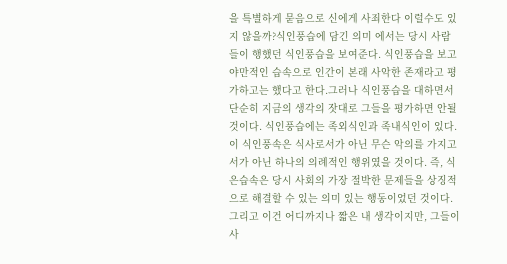을 특별하게 묻음으로 신에게 사죄한다 이럴수도 있지 않을까?식인풍습에 담긴 의미 에서는 당시 사람들이 행했던 식인풍습을 보여준다. 식인풍습을 보고 야만적인 습속으로 인간이 본래 사악한 존재라고 평가하고는 했다고 한다.그러나 식인풍습을 대하면서 단순히 지금의 생각의 잣대로 그들을 평가하면 안될것이다. 식인풍습에는 족외식인과 족내식인이 있다. 이 식인풍속은 식사로서가 아닌 무슨 악의를 가지고서가 아닌 하나의 의례적인 행위였을 것이다. 즉, 식은습속은 당시 사회의 가장 절박한 문제들을 상징적으로 해결할 수 있는 의미 있는 행동이었던 것이다. 그리고 이건 어디까지나 짧은 내 생각이지만, 그들이 사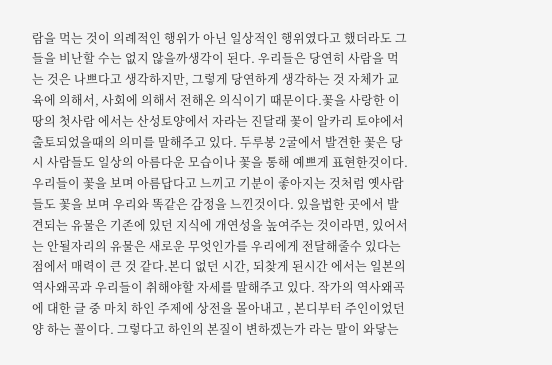람을 먹는 것이 의례적인 행위가 아닌 일상적인 행위였다고 했더라도 그들을 비난할 수는 없지 않을까생각이 된다. 우리들은 당연히 사람을 먹는 것은 나쁘다고 생각하지만, 그렇게 당연하게 생각하는 것 자체가 교육에 의해서, 사회에 의해서 전해온 의식이기 때문이다.꽃을 사랑한 이 땅의 첫사람 에서는 산성토양에서 자라는 진달래 꽃이 알카리 토야에서 출토되었을때의 의미를 말해주고 있다. 두루봉 2굴에서 발견한 꽃은 당시 사람들도 일상의 아름다운 모습이나 꽃을 통해 예쁘게 표현한것이다. 우리들이 꽃을 보며 아름답다고 느끼고 기분이 좋아지는 것처럼 옛사람들도 꽃을 보며 우리와 똑같은 감정을 느낀것이다. 있을법한 곳에서 발견되는 유물은 기존에 있던 지식에 개연성을 높여주는 것이라면, 있어서는 안될자리의 유물은 새로운 무엇인가를 우리에게 전달해줄수 있다는 점에서 매력이 큰 것 같다.본디 없던 시간, 되찾게 된시간 에서는 일본의 역사왜곡과 우리들이 취해야할 자세를 말해주고 있다. 작가의 역사왜곡에 대한 글 중 마치 하인 주제에 상전을 몰아내고 , 본디부터 주인이었던양 하는 꼴이다. 그렇다고 하인의 본질이 변하겠는가 라는 말이 와닿는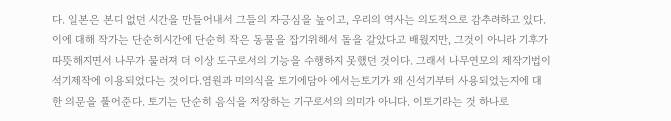다. 일본은 본디 없던 시간을 만들어내서 그들의 자긍심을 높이고, 우리의 역사는 의도적으로 감추려하고 있다. 이에 대해 작가는 단순히시간에 단순히 작은 동물을 잡기위해서 돌을 갈았다고 배웠지만, 그것이 아니라 기후가 따뜻해지면서 나무가 물러져 더 이상 도구로서의 기능을 수행하지 못했던 것이다. 그래서 나무연모의 제작기법이 석기제작에 이용되었다는 것이다.염원과 미의식을 토기에담아 에서는토기가 왜 신석기부터 사용되었는지에 대한 의문을 풀어준다. 토기는 단순히 음식을 저장하는 기구로서의 의미가 아니다. 이토기라는 것 하나로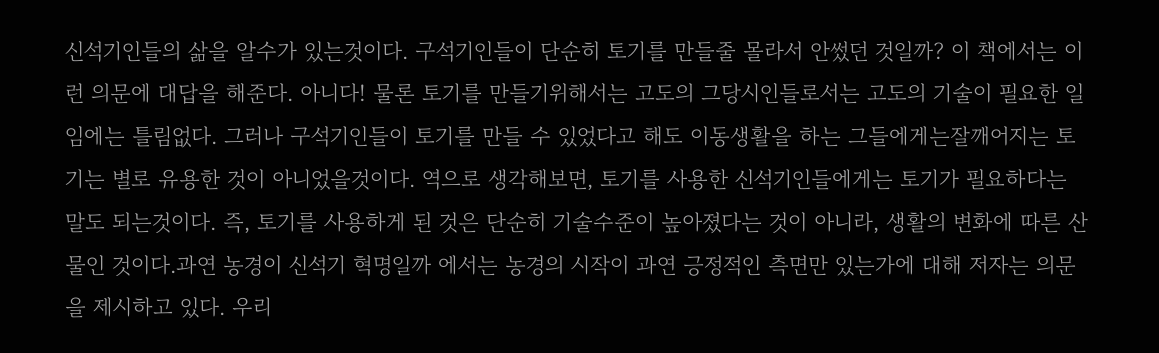신석기인들의 삶을 알수가 있는것이다. 구석기인들이 단순히 토기를 만들줄 몰라서 안썼던 것일까? 이 책에서는 이런 의문에 대답을 해준다. 아니다! 물론 토기를 만들기위해서는 고도의 그당시인들로서는 고도의 기술이 필요한 일임에는 틀림없다. 그러나 구석기인들이 토기를 만들 수 있었다고 해도 이동생활을 하는 그들에게는잘깨어지는 토기는 별로 유용한 것이 아니었을것이다. 역으로 생각해보면, 토기를 사용한 신석기인들에게는 토기가 필요하다는 말도 되는것이다. 즉, 토기를 사용하게 된 것은 단순히 기술수준이 높아졌다는 것이 아니라, 생활의 변화에 따른 산물인 것이다.과연 농경이 신석기 혁명일까 에서는 농경의 시작이 과연 긍정적인 측면만 있는가에 대해 저자는 의문을 제시하고 있다. 우리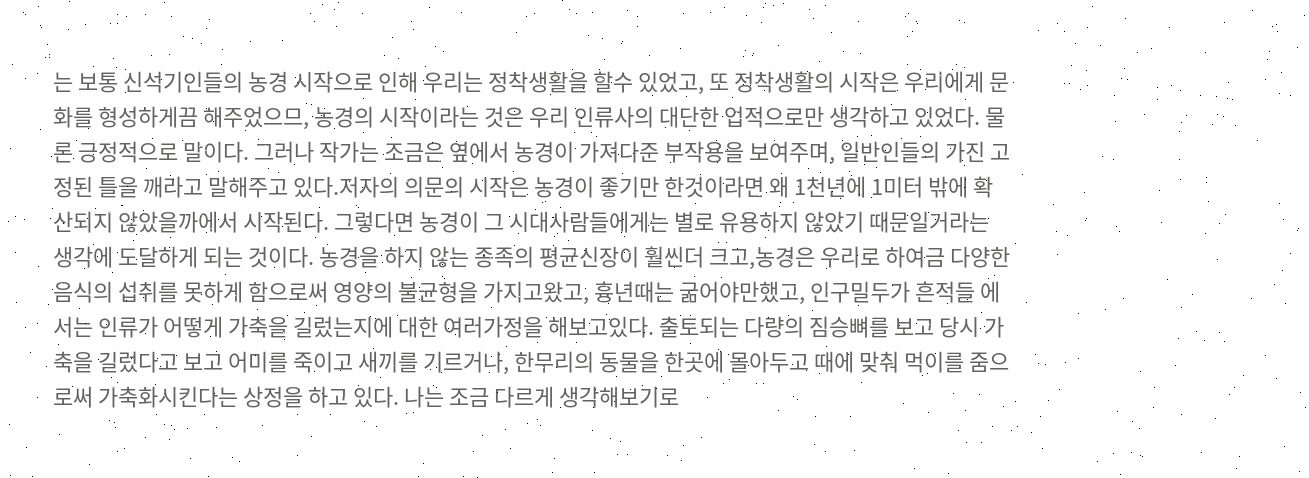는 보통 신석기인들의 농경 시작으로 인해 우리는 정착생활을 할수 있었고, 또 정착생활의 시작은 우리에게 문화를 형성하게끔 해주었으므, 농경의 시작이라는 것은 우리 인류사의 대단한 업적으로만 생각하고 있었다. 물론 긍정적으로 말이다. 그러나 작가는 조금은 옆에서 농경이 가져다준 부작용을 보여주며, 일반인들의 가진 고정된 틀을 깨라고 말해주고 있다.저자의 의문의 시작은 농경이 좋기만 한것이라면 왜 1천년에 1미터 밖에 확산되지 않았을까에서 시작된다. 그렇다면 농경이 그 시대사람들에게는 별로 유용하지 않았기 때문일거라는 생각에 도달하게 되는 것이다. 농경을 하지 않는 종족의 평균신장이 훨씬더 크고,농경은 우리로 하여금 다양한 음식의 섭취를 못하게 함으로써 영양의 불균형을 가지고왔고, 흉년때는 굶어야만했고, 인구밀두가 흔적들 에서는 인류가 어떻게 가축을 길렀는지에 대한 여러가정을 해보고있다. 출토되는 다량의 짐승뼈를 보고 당시 가축을 길렀다고 보고 어미를 죽이고 새끼를 기르거나, 한무리의 동물을 한곳에 몰아두고 때에 맞춰 먹이를 줌으로써 가축화시킨다는 상정을 하고 있다. 나는 조금 다르게 생각해보기로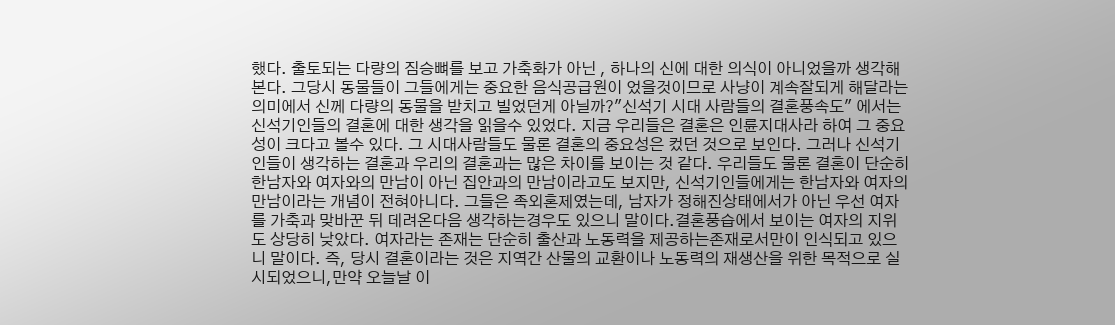했다. 출토되는 다량의 짐승뼈를 보고 가축화가 아닌 , 하나의 신에 대한 의식이 아니었을까 생각해본다. 그당시 동물들이 그들에게는 중요한 음식공급원이 었을것이므로 사냥이 계속잘되게 해달라는 의미에서 신께 다량의 동물을 받치고 빌었던게 아닐까?"신석기 시대 사람들의 결혼풍속도" 에서는 신석기인들의 결혼에 대한 생각을 읽을수 있었다. 지금 우리들은 결혼은 인륜지대사라 하여 그 중요성이 크다고 볼수 있다. 그 시대사람들도 물론 결혼의 중요성은 컸던 것으로 보인다. 그러나 신석기인들이 생각하는 결혼과 우리의 결혼과는 많은 차이를 보이는 것 같다. 우리들도 물론 결혼이 단순히 한남자와 여자와의 만남이 아닌 집안과의 만남이라고도 보지만, 신석기인들에게는 한남자와 여자의 만남이라는 개념이 전혀아니다. 그들은 족외혼제였는데, 남자가 정해진상태에서가 아닌 우선 여자를 가축과 맞바꾼 뒤 데려온다음 생각하는경우도 있으니 말이다.결혼풍습에서 보이는 여자의 지위도 상당히 낮았다. 여자라는 존재는 단순히 출산과 노동력을 제공하는존재로서만이 인식되고 있으니 말이다. 즉, 당시 결혼이라는 것은 지역간 산물의 교환이나 노동력의 재생산을 위한 목적으로 실시되었으니,만약 오늘날 이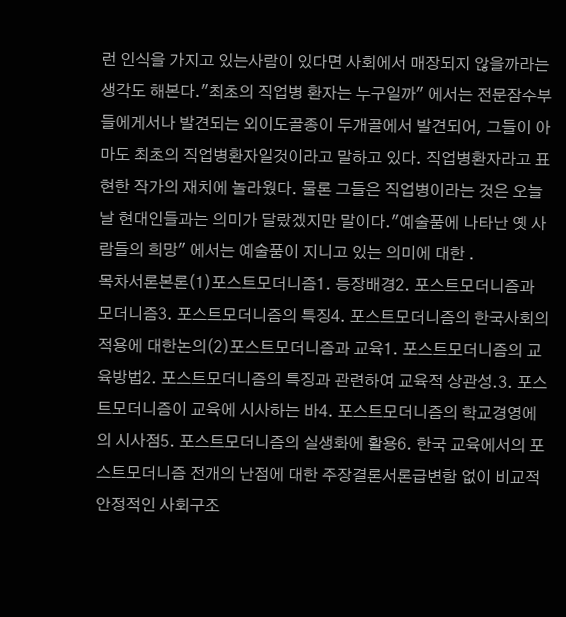런 인식을 가지고 있는사람이 있다면 사회에서 매장되지 않을까라는 생각도 해본다."최초의 직업병 환자는 누구일까" 에서는 전문잠수부들에게서나 발견되는 외이도골종이 두개골에서 발견되어, 그들이 아마도 최초의 직업병환자일것이라고 말하고 있다. 직업병환자라고 표현한 작가의 재치에 놀라웠다. 물론 그들은 직업병이라는 것은 오늘날 현대인들과는 의미가 달랐겠지만 말이다."예술품에 나타난 옛 사람들의 희망" 에서는 예술품이 지니고 있는 의미에 대한 .
목차서론본론(1)포스트모더니즘1. 등장배경2. 포스트모더니즘과 모더니즘3. 포스트모더니즘의 특징4. 포스트모더니즘의 한국사회의 적용에 대한논의(2)포스트모더니즘과 교육1. 포스트모더니즘의 교육방법2. 포스트모더니즘의 특징과 관련하여 교육적 상관성.3. 포스트모더니즘이 교육에 시사하는 바4. 포스트모더니즘의 학교경영에의 시사점5. 포스트모더니즘의 실생화에 활용6. 한국 교육에서의 포스트모더니즘 전개의 난점에 대한 주장결론서론급변함 없이 비교적 안정적인 사회구조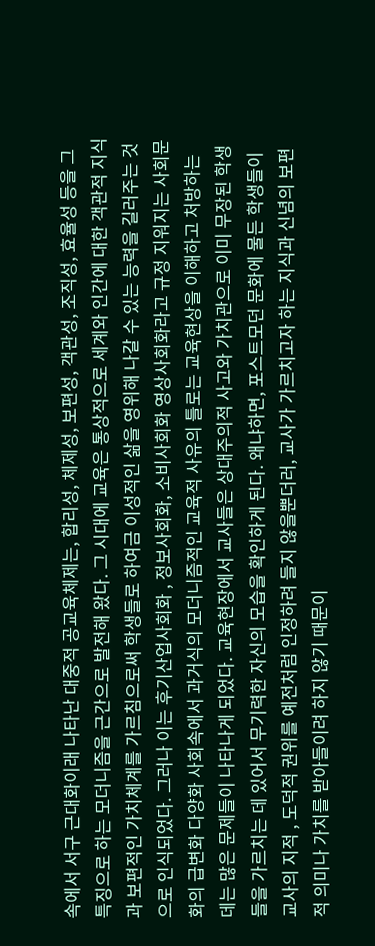속에서 서구 근대화이래 나타난 대중적 공교육체제는, 합리성, 체제성, 보편성, 객관성, 조직성, 효율성 등을 그 특징으로 하는 모더니즘을 근간으로 발전해 왔다. 그 시대에 교육은 통상적으로 세계와 인간에 대한 객관적 지식과 보편적인 가치체계를 가르침으로써 학생들로 하여금 이성적인 삶을 영위해 나갈 수 있는 능력을 길러주는 것으로 인식되었다. 그러나 이는 후기산업사회화 , 정보사회화, 소비사회화 영상사회화라고 규정 지워지는 사회문화의 급변화 다양화 사회속에서 과거식의 모더니즘적인 교육적 사유의 틀로는 교육현상을 이해하고 처방하는 데는 많은 문제들이 나타나게 되었다. 교육현장에서 교사들은 상대주의적 사고와 가치관으로 이미 무장된 학생들을 가르치는 데 있어서 무기력한 자신의 모습을 확인하게 된다. 왜냐하면, 포스트모던 문화에 물든 학생들이 교사의 지적 , 도덕적 권위를 예전처럼 인정하려 들지 않을뿐더러, 교사가 가르치고자 하는 지식과 신념의 보편적 의미나 가치를 받아들이려 하지 않기 때문이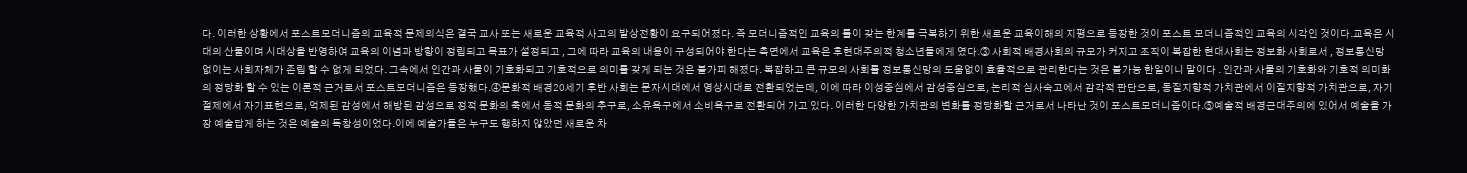다. 이러한 상황에서 포스트모더니즘의 교육적 문제의식은 결국 교사 또는 새로운 교육적 사고의 발상전황이 요구되어졌다. 즉 모더니즘적인 교육의 틀이 갖는 한계를 극복하기 위한 새로운 교육이해의 지평으로 등장한 것이 포스트 모더니즘적인 교육의 시각인 것이다.교육은 시대의 산물이며 시대상을 반영하여 교육의 이념과 방향이 정립되고 목표가 설정되고 , 그에 따라 교육의 내용이 구성되어야 한다는 측면에서 교육은 후현대주의적 청소년들에게 였다.③ 사회적 배경사회의 규모가 커지고 조직이 복잡한 현대사회는 정보화 사회로서 , 정보통신망 없이는 사회자체가 존립 할 수 없게 되었다. 그속에서 인간과 사물이 기호화되고 기호적으로 의미를 갖게 되는 것은 불가피 해졌다. 복잡하고 큰 규모의 사회를 정보통신망의 도움없이 효율적으로 관리한다는 것은 불가능 한일이니 말이다 . 인간과 사물의 기호화와 기호적 의미화의 정당화 할 수 있는 이론적 근거로서 포스트모더니즘은 등장했다.④문화적 배경20세기 후반 사회는 문자시대에서 영상시대로 전환되었는데, 이에 따라 이성중심에서 감성중심으로, 논리적 심사숙고에서 감각적 판단으로, 동질지향적 가치관에서 이질지향적 가치관으로, 자기절제에서 자기표현으로, 억제된 감성에서 해방된 감성으로 정적 문화의 축에서 동적 문화의 추구로, 소유욕구에서 소비욕구로 전환되어 가고 있다. 이러한 다양한 가치관의 변화를 정당화할 근거로서 나타난 것이 포스트모더니즘이다.⑤예술적 배경근대주의에 있어서 예술을 가장 예술답게 하는 것은 예술의 독창성이었다.이에 예술가들은 누구도 행하지 않았던 새로운 차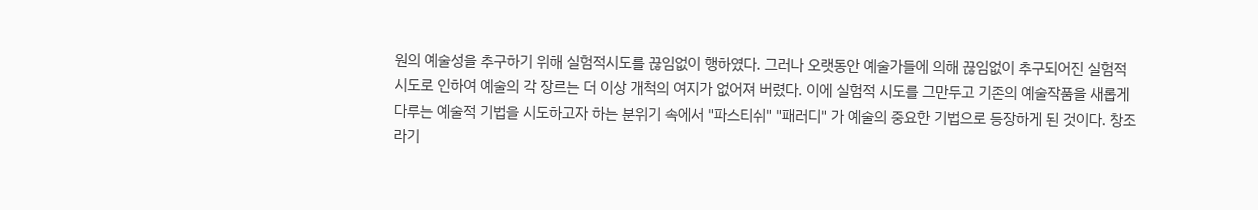원의 예술성을 추구하기 위해 실험적시도를 끊임없이 행하였다. 그러나 오랫동안 예술가들에 의해 끊임없이 추구되어진 실험적 시도로 인하여 예술의 각 장르는 더 이상 개척의 여지가 없어져 버렸다. 이에 실험적 시도를 그만두고 기존의 예술작품을 새롭게 다루는 예술적 기법을 시도하고자 하는 분위기 속에서 "파스티쉬" "패러디" 가 예술의 중요한 기법으로 등장하게 된 것이다. 창조라기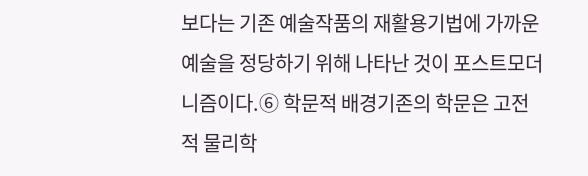보다는 기존 예술작품의 재활용기법에 가까운 예술을 정당하기 위해 나타난 것이 포스트모더니즘이다.⑥ 학문적 배경기존의 학문은 고전적 물리학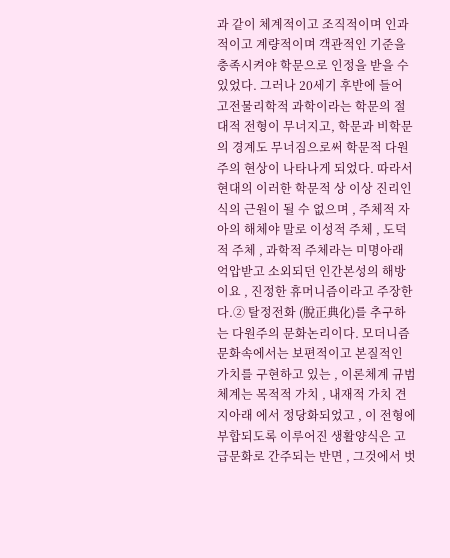과 같이 체계적이고 조직적이며 인과적이고 계량적이며 객관적인 기준을 충족시켜야 학문으로 인정을 받을 수 있었다. 그러나 20세기 후반에 들어 고전물리학적 과학이라는 학문의 절대적 전형이 무너지고, 학문과 비학문의 경계도 무너짐으로써 학문적 다원주의 현상이 나타나게 되었다. 따라서 현대의 이러한 학문적 상 이상 진리인식의 근원이 될 수 없으며 , 주체적 자아의 해체야 말로 이성적 주체 , 도덕적 주체 , 과학적 주체라는 미명아래 억압받고 소외되던 인간본성의 해방이요 , 진정한 휴머니즘이라고 주장한다.② 탈정전화 (脫正典化)를 추구하는 다원주의 문화논리이다. 모더니즘 문화속에서는 보편적이고 본질적인 가치를 구현하고 있는 , 이론체계 규범체계는 목적적 가치 , 내재적 가치 견지아래 에서 정당화되었고 , 이 전형에 부합되도록 이루어진 생활양식은 고급문화로 간주되는 반면 , 그것에서 벗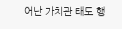어난 가치관 태도 행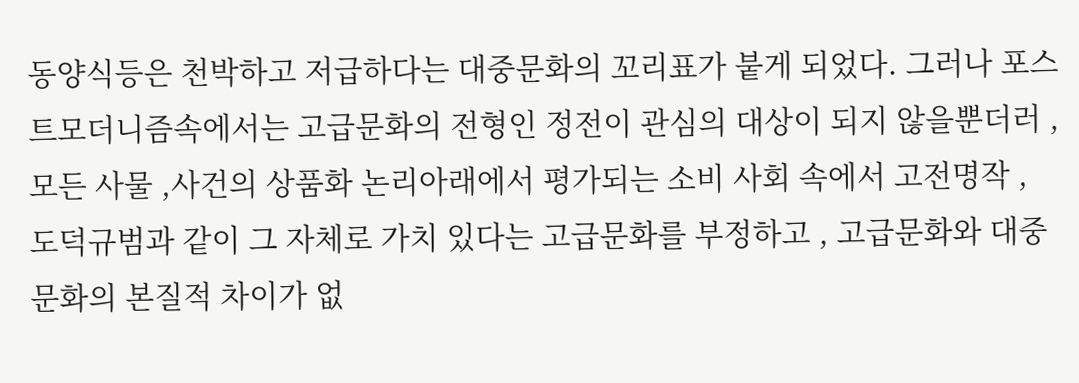동양식등은 천박하고 저급하다는 대중문화의 꼬리표가 붙게 되었다. 그러나 포스트모더니즘속에서는 고급문화의 전형인 정전이 관심의 대상이 되지 않을뿐더러 , 모든 사물 ,사건의 상품화 논리아래에서 평가되는 소비 사회 속에서 고전명작 , 도덕규범과 같이 그 자체로 가치 있다는 고급문화를 부정하고 , 고급문화와 대중문화의 본질적 차이가 없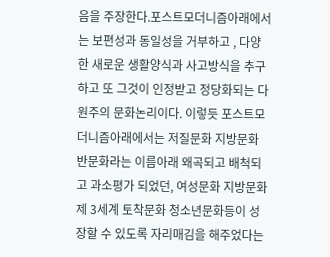음을 주장한다.포스트모더니즘아래에서는 보편성과 동일성을 거부하고 , 다양한 새로운 생활양식과 사고방식을 추구하고 또 그것이 인정받고 정당화되는 다원주의 문화논리이다. 이렇듯 포스트모더니즘아래에서는 저질문화 지방문화 반문화라는 이름아래 왜곡되고 배척되고 과소평가 되었던, 여성문화 지방문화 제 3세계 토착문화 청소년문화등이 성장할 수 있도록 자리매김을 해주었다는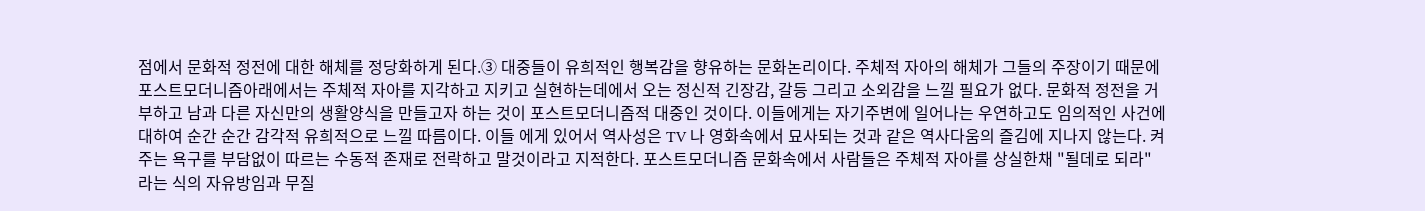점에서 문화적 정전에 대한 해체를 정당화하게 된다.③ 대중들이 유희적인 행복감을 향유하는 문화논리이다. 주체적 자아의 해체가 그들의 주장이기 때문에 포스트모더니즘아래에서는 주체적 자아를 지각하고 지키고 실현하는데에서 오는 정신적 긴장감, 갈등 그리고 소외감을 느낄 필요가 없다. 문화적 정전을 거부하고 남과 다른 자신만의 생활양식을 만들고자 하는 것이 포스트모더니즘적 대중인 것이다. 이들에게는 자기주변에 일어나는 우연하고도 임의적인 사건에 대하여 순간 순간 감각적 유희적으로 느낄 따름이다. 이들 에게 있어서 역사성은 TV 나 영화속에서 묘사되는 것과 같은 역사다움의 즐김에 지나지 않는다. 켜주는 욕구를 부담없이 따르는 수동적 존재로 전락하고 말것이라고 지적한다. 포스트모더니즘 문화속에서 사람들은 주체적 자아를 상실한채 "될데로 되라"라는 식의 자유방임과 무질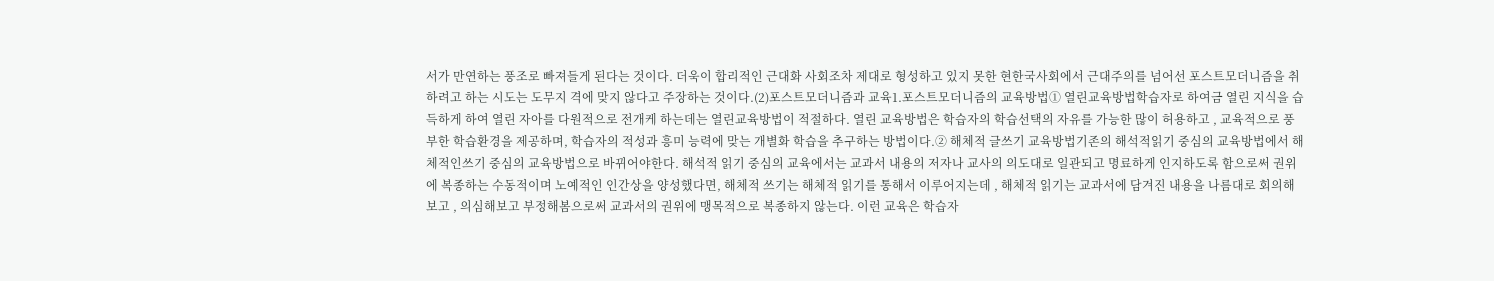서가 만연하는 풍조로 빠져들게 된다는 것이다. 더욱이 합리적인 근대화 사회조차 제대로 형성하고 있지 못한 현한국사회에서 근대주의를 넘어선 포스트모더니즘을 취하려고 하는 시도는 도무지 격에 맞지 않다고 주장하는 것이다.(2)포스트모더니즘과 교육1.포스트모더니즘의 교육방법① 열린교육방법학습자로 하여금 열린 지식을 습득하게 하여 열린 자아를 다원적으로 전개케 하는데는 열린교육방법이 적절하다. 열린 교육방법은 학습자의 학습선택의 자유를 가능한 많이 허용하고 , 교육적으로 풍부한 학습환경을 제공하며, 학습자의 적성과 흥미 능력에 맞는 개별화 학습을 추구하는 방법이다.② 해체적 글쓰기 교육방법기존의 해석적읽기 중심의 교육방법에서 해체적인쓰기 중심의 교육방법으로 바뀌어야한다. 해석적 읽기 중심의 교육에서는 교과서 내용의 저자나 교사의 의도대로 일관되고 명료하게 인지하도록 함으로써 권위에 복종하는 수동적이며 노예적인 인간상을 양성했다면, 해체적 쓰기는 해체적 읽기를 통해서 이루어지는데 , 해체적 읽기는 교과서에 담겨진 내용을 나름대로 회의해보고 , 의심해보고 부정해봄으로써 교과서의 권위에 맹목적으로 복종하지 않는다. 이런 교육은 학습자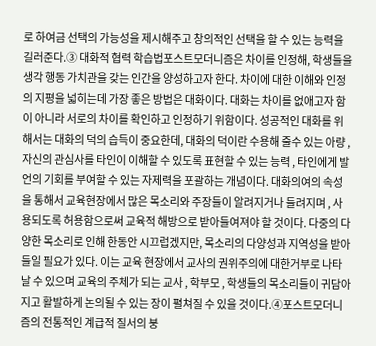로 하여금 선택의 가능성을 제시해주고 창의적인 선택을 할 수 있는 능력을 길러준다.③ 대화적 협력 학습법포스트모더니즘은 차이를 인정해, 학생들을 생각 행동 가치관을 갖는 인간을 양성하고자 한다. 차이에 대한 이해와 인정의 지평을 넓히는데 가장 좋은 방법은 대화이다. 대화는 차이를 없애고자 함이 아니라 서로의 차이를 확인하고 인정하기 위함이다. 성공적인 대화를 위해서는 대화의 덕의 습득이 중요한데, 대화의 덕이란 수용해 줄수 있는 아량 , 자신의 관심사를 타인이 이해할 수 있도록 표현할 수 있는 능력 , 타인에게 발언의 기회를 부여할 수 있는 자제력을 포괄하는 개념이다. 대화의여의 속성을 통해서 교육현장에서 많은 목소리와 주장들이 알려지거나 들려지며 , 사용되도록 허용함으로써 교육적 해방으로 받아들여져야 할 것이다. 다중의 다양한 목소리로 인해 한동안 시끄럽겠지만, 목소리의 다양성과 지역성을 받아들일 필요가 있다. 이는 교육 현장에서 교사의 권위주의에 대한거부로 나타날 수 있으며 교육의 주체가 되는 교사 , 학부모 , 학생들의 목소리들이 귀담아 지고 활발하게 논의될 수 있는 장이 펼쳐질 수 있을 것이다.④포스트모더니즘의 전통적인 계급적 질서의 붕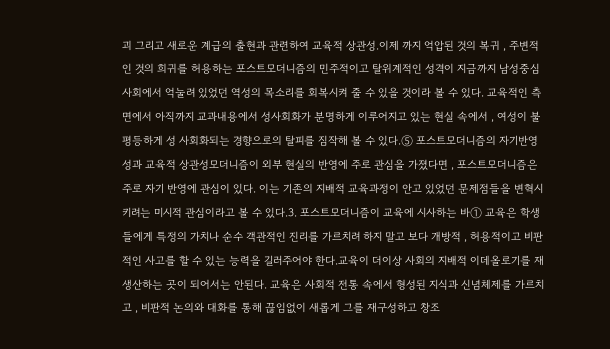괴 그리고 새로운 계급의 출현과 관련하여 교육적 상관성.이제 까지 억압된 것의 복귀 , 주변적인 것의 희귀를 허용하는 포스트모더니즘의 민주적이고 탈위계적인 성격이 지금까지 남성중심사회에서 억눌려 있었던 역성의 목소리를 회복시켜 줄 수 있을 것이라 볼 수 있다. 교육적인 측면에서 아직까지 교과내용에서 성사회화가 분명하게 이루어지고 있는 현실 속에서 , 여성이 불평등하게 성 사회화되는 경향으로의 탈피를 짐작해 볼 수 있다.⑤ 포스트모더니즘의 자기반영성과 교육적 상관성모더니즘이 외부 현실의 반영에 주로 관심을 가졌다면 , 포스트모더니즘은 주로 자기 반영에 관심이 있다. 이는 기존의 지배적 교육과정이 안고 있었던 문제점들을 변혁시키려는 미시적 관심이라고 볼 수 있다.3. 포스트모더니즘이 교육에 시사하는 바① 교육은 학생들에게 특정의 가치나 순수 객관적인 진리를 가르치려 하지 말고 보다 개방적 , 허용적이고 비판적인 사고를 할 수 있는 능력을 길러주어야 한다.교육이 더이상 사회의 지배적 이데올로기를 재생산하는 곳이 되어서는 안된다. 교육은 사회적 전통 속에서 형성된 지식과 신념체제를 가르치고 , 비판적 논의와 대화를 통해 끊임없이 새롭게 그를 재구성하고 창조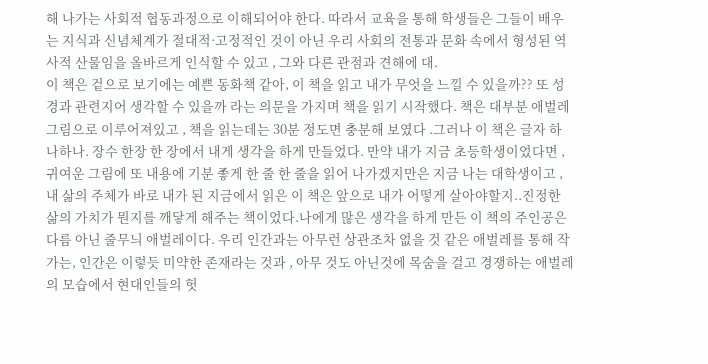해 나가는 사회적 협동과정으로 이해되어야 한다. 따라서 교육을 통해 학생들은 그들이 배우는 지식과 신념체계가 절대적·고정적인 것이 아닌 우리 사회의 전통과 문화 속에서 형성된 역사적 산물임을 올바르게 인식할 수 있고 , 그와 다른 관점과 견해에 대.
이 책은 겉으로 보기에는 예쁜 동화책 같아, 이 책을 읽고 내가 무엇을 느낄 수 있을까?? 또 성경과 관련지어 생각할 수 있을까 라는 의문을 가지며 책을 읽기 시작했다. 책은 대부분 애벌레 그림으로 이루어져있고 , 책을 읽는데는 30분 정도면 충분해 보였다 .그러나 이 책은 글자 하나하나. 장수 한장 한 장에서 내게 생각을 하게 만들었다. 만약 내가 지금 초등학생이었다면 , 귀여운 그림에 또 내용에 기분 좋게 한 줄 한 줄을 읽어 나가겠지만은 지금 나는 대학생이고 , 내 삶의 주체가 바로 내가 된 지금에서 읽은 이 책은 앞으로 내가 어떻게 살아야할지..진정한 삶의 가치가 뭔지를 깨닿게 해주는 책이었다.나에게 많은 생각을 하게 만든 이 책의 주인공은 다름 아닌 줄무늬 애벌레이다. 우리 인간과는 아무런 상관조차 없을 것 같은 애벌레를 통해 작가는, 인간은 이렇듯 미약한 존재라는 것과 , 아무 것도 아닌것에 목숨을 걸고 경쟁하는 애벌레의 모습에서 현대인들의 헛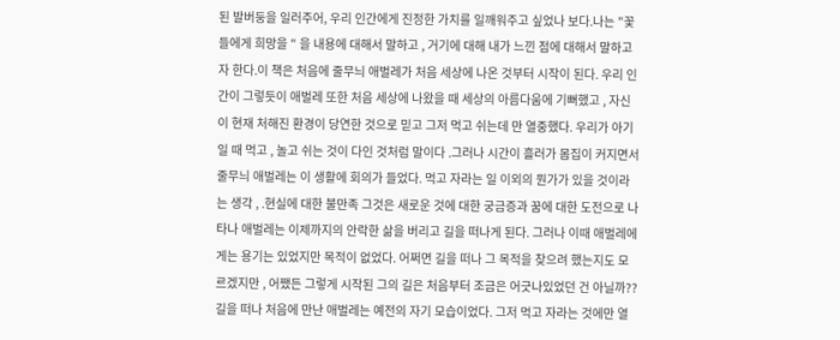된 발버둥을 일러주어, 우리 인간에게 진정한 가치를 일깨워주고 싶었나 보다.나는 "꽃들에게 희망을 " 을 내용에 대해서 말하고 , 거기에 대해 내가 느낀 점에 대해서 말하고자 한다.이 책은 처음에 줄무늬 애벌레가 처음 세상에 나온 것부터 시작이 된다. 우리 인간이 그렇듯이 애벌레 또한 처음 세상에 나왔을 때 세상의 아름다움에 기뻐했고 , 자신이 현재 처해진 환경이 당연한 것으로 믿고 그저 먹고 쉬는데 만 열중했다. 우리가 아기일 때 먹고 , 놀고 쉬는 것이 다인 것처럼 말이다 .그러나 시간이 흘러가 몸집이 커지면서 줄무늬 애벌레는 이 생활에 회의가 들었다. 먹고 자라는 일 이외의 뭔가가 있을 것이라는 생각 , .현실에 대한 불만족 그것은 새로운 것에 대한 궁금증과 꿈에 대한 도전으로 나타나 애벌레는 이제까지의 안락한 삶을 버리고 길을 떠나게 된다. 그러나 이때 애벌레에게는 용기는 있었지만 목적이 없었다. 어쩌면 길을 떠나 그 목적을 찾으려 했는지도 모르겠지만 , 어쨌든 그렇게 시작된 그의 길은 처음부터 조금은 어긋나있었던 건 아닐까??길을 떠나 처음에 만난 애벌레는 예전의 자기 모습이었다. 그저 먹고 자라는 것에만 열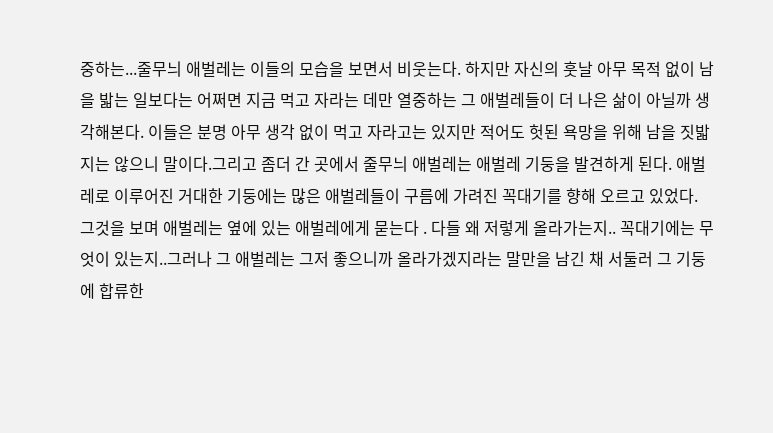중하는...줄무늬 애벌레는 이들의 모습을 보면서 비웃는다. 하지만 자신의 훗날 아무 목적 없이 남을 밟는 일보다는 어쩌면 지금 먹고 자라는 데만 열중하는 그 애벌레들이 더 나은 삶이 아닐까 생각해본다. 이들은 분명 아무 생각 없이 먹고 자라고는 있지만 적어도 헛된 욕망을 위해 남을 짓밟지는 않으니 말이다.그리고 좀더 간 곳에서 줄무늬 애벌레는 애벌레 기둥을 발견하게 된다. 애벌레로 이루어진 거대한 기둥에는 많은 애벌레들이 구름에 가려진 꼭대기를 향해 오르고 있었다. 그것을 보며 애벌레는 옆에 있는 애벌레에게 묻는다 . 다들 왜 저렇게 올라가는지.. 꼭대기에는 무엇이 있는지..그러나 그 애벌레는 그저 좋으니까 올라가겠지라는 말만을 남긴 채 서둘러 그 기둥에 합류한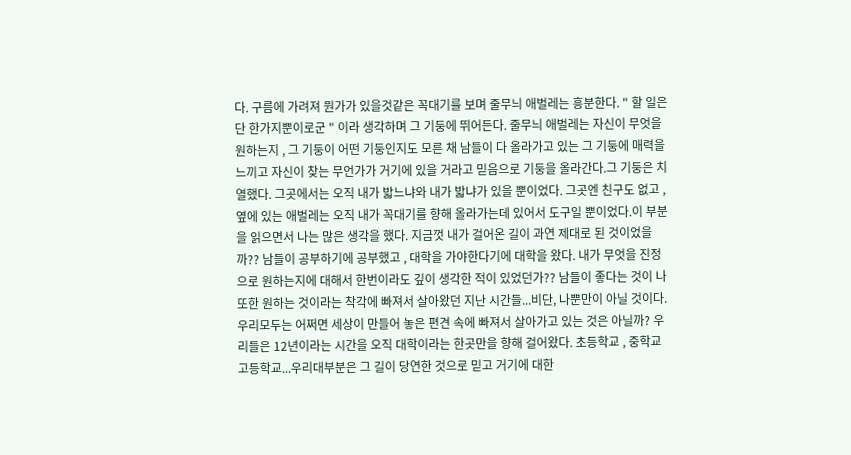다. 구름에 가려져 뭔가가 있을것같은 꼭대기를 보며 줄무늬 애벌레는 흥분한다. " 할 일은 단 한가지뿐이로군 " 이라 생각하며 그 기둥에 뛰어든다. 줄무늬 애벌레는 자신이 무엇을 원하는지 , 그 기둥이 어떤 기둥인지도 모른 채 남들이 다 올라가고 있는 그 기둥에 매력을 느끼고 자신이 찾는 무언가가 거기에 있을 거라고 믿음으로 기둥을 올라간다.그 기둥은 치열했다. 그곳에서는 오직 내가 밟느냐와 내가 밟냐가 있을 뿐이었다. 그곳엔 친구도 없고 , 옆에 있는 애벌레는 오직 내가 꼭대기를 향해 올라가는데 있어서 도구일 뿐이었다.이 부분을 읽으면서 나는 많은 생각을 했다. 지금껏 내가 걸어온 길이 과연 제대로 된 것이었을까?? 남들이 공부하기에 공부했고 , 대학을 가야한다기에 대학을 왔다. 내가 무엇을 진정으로 원하는지에 대해서 한번이라도 깊이 생각한 적이 있었던가?? 남들이 좋다는 것이 나 또한 원하는 것이라는 착각에 빠져서 살아왔던 지난 시간들...비단, 나뿐만이 아닐 것이다. 우리모두는 어쩌면 세상이 만들어 놓은 편견 속에 빠져서 살아가고 있는 것은 아닐까? 우리들은 12년이라는 시간을 오직 대학이라는 한곳만을 향해 걸어왔다. 초등학교 , 중학교 고등학교...우리대부분은 그 길이 당연한 것으로 믿고 거기에 대한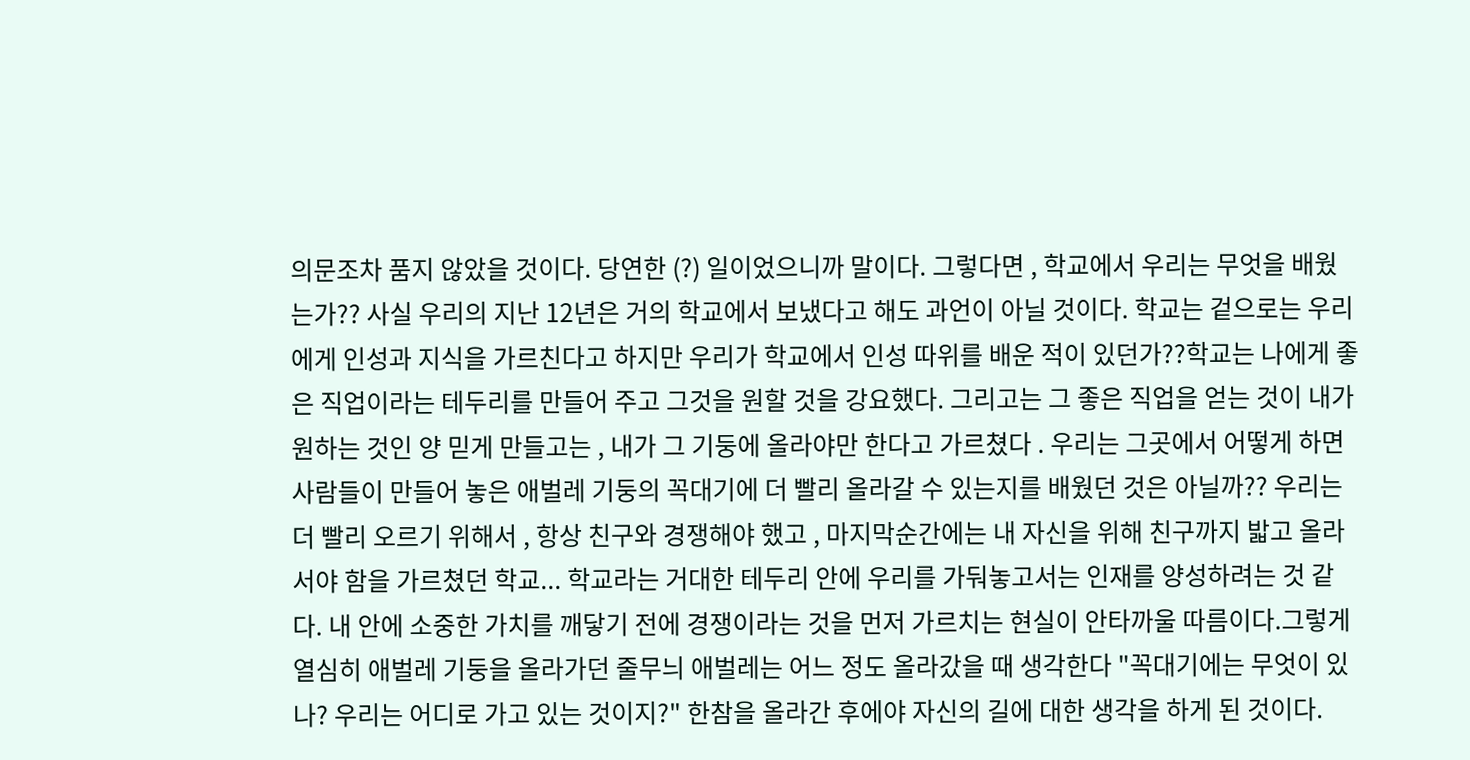의문조차 품지 않았을 것이다. 당연한 (?) 일이었으니까 말이다. 그렇다면 , 학교에서 우리는 무엇을 배웠는가?? 사실 우리의 지난 12년은 거의 학교에서 보냈다고 해도 과언이 아닐 것이다. 학교는 겉으로는 우리에게 인성과 지식을 가르친다고 하지만 우리가 학교에서 인성 따위를 배운 적이 있던가??학교는 나에게 좋은 직업이라는 테두리를 만들어 주고 그것을 원할 것을 강요했다. 그리고는 그 좋은 직업을 얻는 것이 내가 원하는 것인 양 믿게 만들고는 , 내가 그 기둥에 올라야만 한다고 가르쳤다 . 우리는 그곳에서 어떻게 하면 사람들이 만들어 놓은 애벌레 기둥의 꼭대기에 더 빨리 올라갈 수 있는지를 배웠던 것은 아닐까?? 우리는 더 빨리 오르기 위해서 , 항상 친구와 경쟁해야 했고 , 마지막순간에는 내 자신을 위해 친구까지 밟고 올라서야 함을 가르쳤던 학교... 학교라는 거대한 테두리 안에 우리를 가둬놓고서는 인재를 양성하려는 것 같다. 내 안에 소중한 가치를 깨닿기 전에 경쟁이라는 것을 먼저 가르치는 현실이 안타까울 따름이다.그렇게 열심히 애벌레 기둥을 올라가던 줄무늬 애벌레는 어느 정도 올라갔을 때 생각한다 "꼭대기에는 무엇이 있나? 우리는 어디로 가고 있는 것이지?" 한참을 올라간 후에야 자신의 길에 대한 생각을 하게 된 것이다.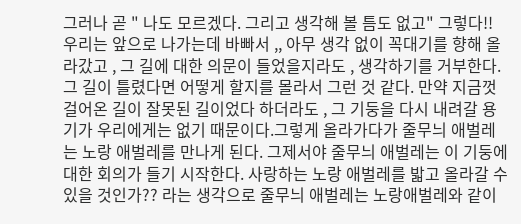그러나 곧 " 나도 모르겠다. 그리고 생각해 볼 틈도 없고" 그렇다!! 우리는 앞으로 나가는데 바빠서 ,, 아무 생각 없이 꼭대기를 향해 올라갔고 , 그 길에 대한 의문이 들었을지라도 , 생각하기를 거부한다. 그 길이 틀렸다면 어떻게 할지를 몰라서 그런 것 같다. 만약 지금껏 걸어온 길이 잘못된 길이었다 하더라도 , 그 기둥을 다시 내려갈 용기가 우리에게는 없기 때문이다.그렇게 올라가다가 줄무늬 애벌레는 노랑 애벌레를 만나게 된다. 그제서야 줄무늬 애벌레는 이 기둥에 대한 회의가 들기 시작한다. 사랑하는 노랑 애벌레를 밟고 올라갈 수 있을 것인가?? 라는 생각으로 줄무늬 애벌레는 노랑애벌레와 같이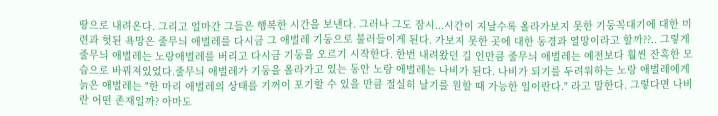땅으로 내려온다. 그리고 얼마간 그들은 행복한 시간을 보낸다. 그러나 그도 잠시...시간이 지날수록 올라가보지 못한 기둥꼭대기에 대한 미련과 헛된 욕망은 줄무늬 애벌레를 다시금 그 애벌레 기둥으로 불러들이게 된다. 가보지 못한 곳에 대한 동경과 열망이라고 할까??.. 그렇게 줄무늬 애벌레는 노랑애벌레를 버리고 다시금 기둥을 오르기 시작한다. 한번 내려왔던 길 인만큼 줄무늬 애벌레는 예전보다 훨씬 잔혹한 모습으로 바꿔져있었다.줄무늬 애벌레가 기둥을 올라가고 있는 동안 노랑 애벌레는 나비가 된다. 나비가 되기를 두려워하는 노랑 애벌레에게 늙은 애벌레는 "한 마리 애벌레의 상태를 기꺼이 포기할 수 있을 만큼 절실히 날기를 원할 때 가능한 일이란다." 라고 말한다. 그렇다면 나비란 어떤 존재일까? 아마도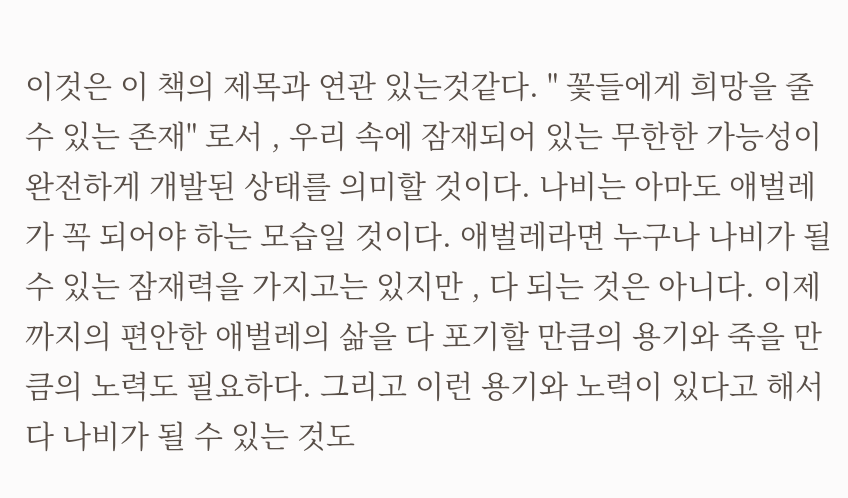이것은 이 책의 제목과 연관 있는것같다. " 꽃들에게 희망을 줄 수 있는 존재" 로서 , 우리 속에 잠재되어 있는 무한한 가능성이 완전하게 개발된 상태를 의미할 것이다. 나비는 아마도 애벌레가 꼭 되어야 하는 모습일 것이다. 애벌레라면 누구나 나비가 될 수 있는 잠재력을 가지고는 있지만 , 다 되는 것은 아니다. 이제 까지의 편안한 애벌레의 삶을 다 포기할 만큼의 용기와 죽을 만큼의 노력도 필요하다. 그리고 이런 용기와 노력이 있다고 해서 다 나비가 될 수 있는 것도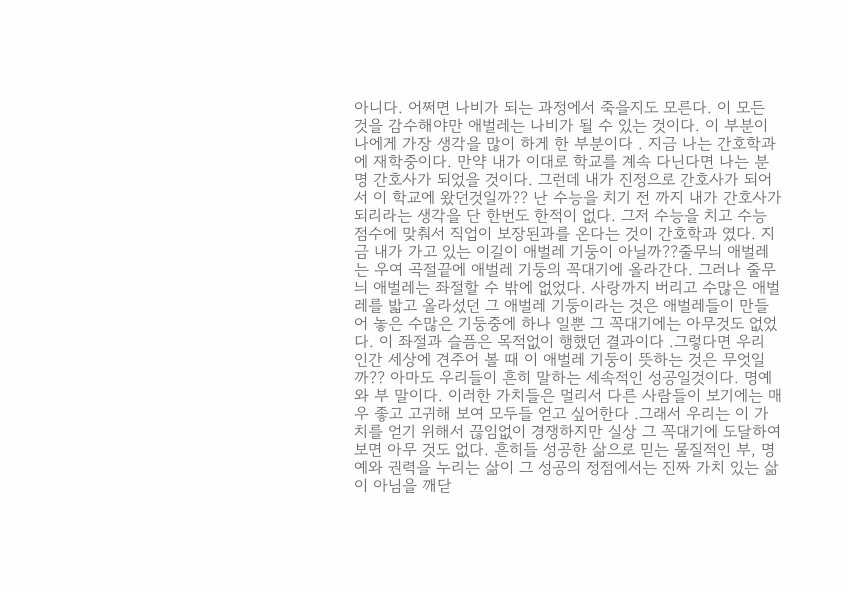아니다. 어쩌면 나비가 되는 과정에서 죽을지도 모른다. 이 모든 것을 감수해야만 애벌레는 나비가 될 수 있는 것이다. 이 부분이 나에게 가장 생각을 많이 하게 한 부분이다 . 지금 나는 간호학과에 재학중이다. 만약 내가 이대로 학교를 계속 다닌다면 나는 분명 간호사가 되었을 것이다. 그런데 내가 진정으로 간호사가 되어서 이 학교에 왔던것일까?? 난 수능을 치기 전 까지 내가 간호사가 되리라는 생각을 단 한번도 한적이 없다. 그저 수능을 치고 수능 점수에 맞춰서 직업이 보장된과를 온다는 것이 간호학과 였다. 지금 내가 가고 있는 이길이 애벌레 기둥이 아닐까??줄무늬 애벌레는 우여 곡절끝에 애벌레 기둥의 꼭대기에 올라간다. 그러나 줄무늬 애벌레는 좌절할 수 밖에 없었다. 사랑까지 버리고 수많은 애벌레를 밟고 올라섰던 그 애벌레 기둥이라는 것은 애벌레들이 만들어 놓은 수많은 기둥중에 하나 일뿐 그 꼭대기에는 아무것도 없었다. 이 좌절과 슬픔은 목적없이 행했던 결과이다 .그렇다면 우리 인간 세상에 견주어 볼 때 이 애벌레 기둥이 뜻하는 것은 무엇일까?? 아마도 우리들이 흔히 말하는 세속적인 성공일것이다. 명예 와 부 말이다. 이러한 가치들은 멀리서 다른 사람들이 보기에는 매우 좋고 고귀해 보여 모두들 얻고 싶어한다 .그래서 우리는 이 가치를 얻기 위해서 끊임없이 경쟁하지만 실상 그 꼭대기에 도달하여 보면 아무 것도 없다. 흔히들 성공한 삶으로 믿는 물질적인 부, 명예와 권력을 누리는 삶이 그 성공의 정점에서는 진짜 가치 있는 삶이 아님을 깨닫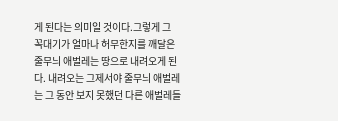게 된다는 의미일 것이다.그렇게 그 꼭대기가 얼마나 허무한지를 깨달은 줄무늬 애벌레는 땅으로 내려오게 된다. 내려오는 그제서야 줄무늬 애벌레는 그 동안 보지 못했던 다른 애벌레들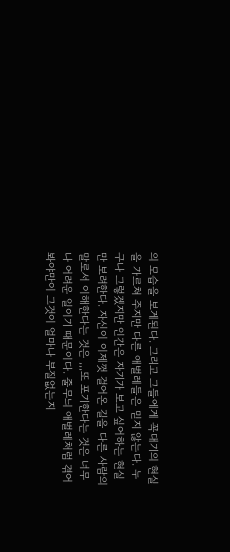의 모습을 보게된다. 그리고 그들에게 꼭대기의 현실을 가르쳐 주지만 다른 애벌레들은 믿지 않는다. 누구나 그렇겠지만 인간은 자기가 보고 싶어하는 현실만 보려한다. 자신이 이제껏 걸어온 길을 다른 사람의 말로서 이해한다는 것은 ,,,또 포기한다는 것은 너무나 어려운 일이기 때문이다. 줄무늬 애벌레처럼 겪어 봐야만이 그것이 얼마나 부질없는지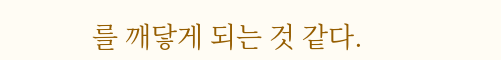를 깨닿게 되는 것 같다.